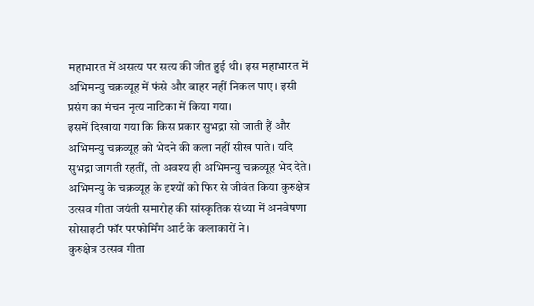महाभारत में असत्य पर सत्य की जीत हुई थी। इस महाभारत में अभिमन्यु चक्रव्यूह में फंसे और बाहर नहीं निकल पाए। इसी प्रसंग का मंचन नृत्य नाटिका में किया गया।
इसमें दिखाया गया कि किस प्रकार सुभद्रा सो जाती हैं और अभिमन्यु चक्रव्यूह को भेदने की कला नहीं सीख पाते। यदि सुभद्रा जागती रहतीं, तो अवश्य ही अभिमन्यु चक्रव्यूह भेद देते। अभिमन्यु के चक्रव्यूह के दृश्यों को फिर से जीवंत किया कुरुक्षेत्र उत्सव गीता जयंती समारोह की सांस्कृतिक संध्या में अनवेषणा सोसाइटी फॉर परफोर्मिंग आर्ट के कलाकारों ने।
कुरुक्षेत्र उत्सव गीता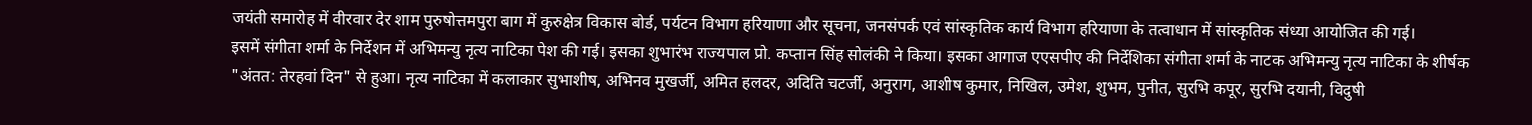जयंती समारोह में वीरवार देर शाम पुरुषोत्तमपुरा बाग में कुरुक्षेत्र विकास बोर्ड, पर्यटन विभाग हरियाणा और सूचना, जनसंपर्क एवं सांस्कृतिक कार्य विभाग हरियाणा के तत्वाधान में सांस्कृतिक संध्या आयोजित की गई।
इसमें संगीता शर्मा के निर्देशन में अभिमन्यु नृत्य नाटिका पेश की गई। इसका शुभारंभ राज्यपाल प्रो. कप्तान सिंह सोलंकी ने किया। इसका आगाज एएसपीए की निर्देशिका संगीता शर्मा के नाटक अभिमन्यु नृत्य नाटिका के शीर्षक "अंतत: तेरहवां दिन" से हुआ। नृत्य नाटिका में कलाकार सुभाशीष, अभिनव मुखर्जी, अमित हलदर, अदिति चटर्जी, अनुराग, आशीष कुमार, निखिल, उमेश, शुभम, पुनीत, सुरभि कपूर, सुरभि दयानी, विदुषी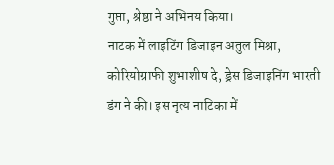गुप्ता, श्रेष्ठा ने अभिनय किया।
नाटक में लाइटिंग डिजाइन अतुल मिश्रा, कोरियोग्राफी शुभाशीष दे, ड्रेस डिजाइनिंग भारती डंग ने की। इस नृत्य नाटिका में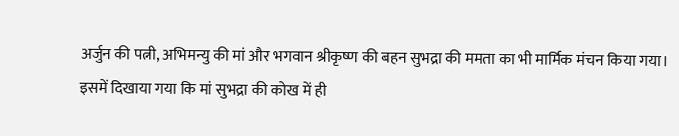अर्जुन की पत्नी, अभिमन्यु की मां और भगवान श्रीकृष्ण की बहन सुभद्रा की ममता का भी मार्मिक मंचन किया गया।
इसमें दिखाया गया कि मां सुभद्रा की कोख में ही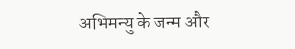अभिमन्यु के जन्म और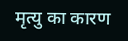मृत्यु का कारण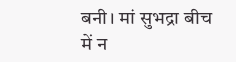बनी। मां सुभद्रा बीच में न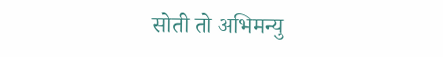सोती तो अभिमन्यु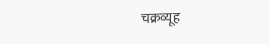चक्रव्यूह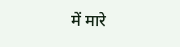में मारे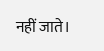नहीं जाते।